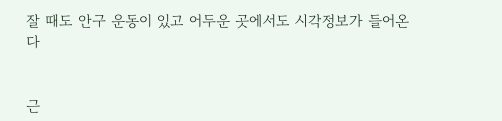잘 때도 안구 운동이 있고 어두운 곳에서도 시각정보가 들어온다


근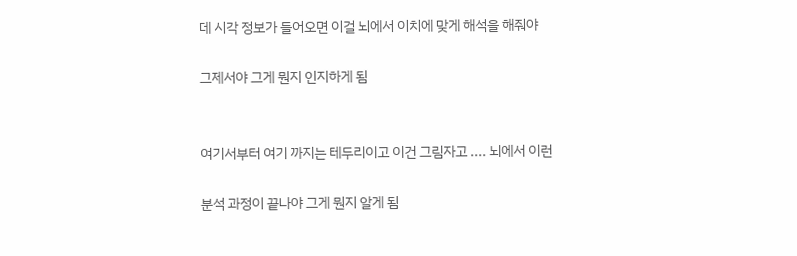데 시각 정보가 들어오면 이걸 뇌에서 이치에 맞게 해석을 해줘야

그제서야 그게 뭔지 인지하게 됨


여기서부터 여기 까지는 테두리이고 이건 그림자고 .... 뇌에서 이런

분석 과정이 끝나야 그게 뭔지 알게 됨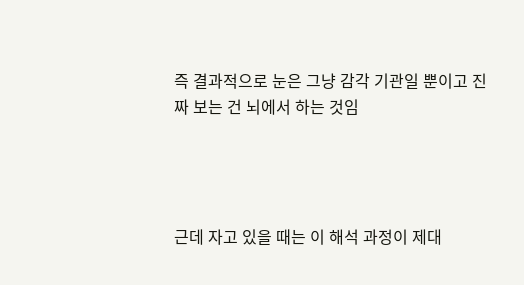즉 결과적으로 눈은 그냥 감각 기관일 뿐이고 진짜 보는 건 뇌에서 하는 것임




근데 자고 있을 때는 이 해석 과정이 제대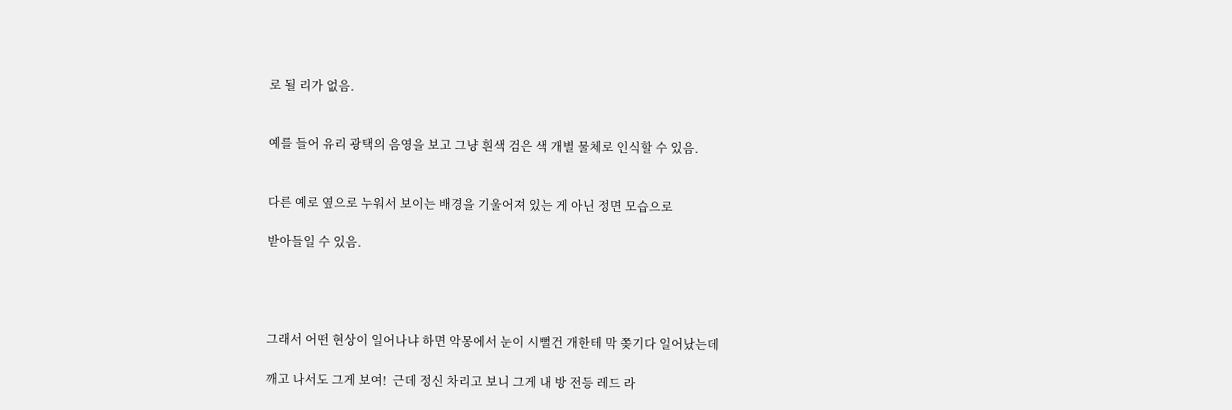로 될 리가 없음.


예를 들어 유리 광택의 음영을 보고 그냥 흰색 검은 색 개별 물체로 인식할 수 있음.


다른 예로 옆으로 누워서 보이는 배경을 기울어져 있는 게 아닌 정면 모습으로

받아들일 수 있음.




그래서 어떤 현상이 일어나냐 하면 악몽에서 눈이 시뻘건 개한테 막 쫒기다 일어났는데

깨고 나서도 그게 보여!  근데 정신 차리고 보니 그게 내 방 전등 레드 라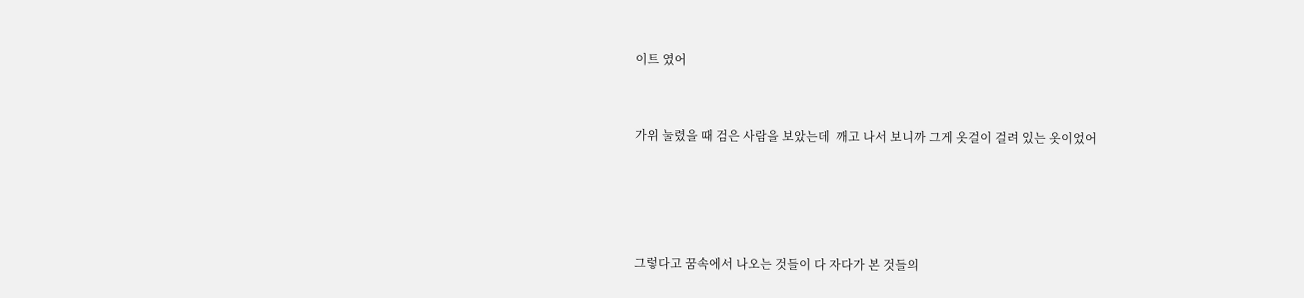이트 였어


가위 눌렸을 때 검은 사람을 보았는데  깨고 나서 보니까 그게 옷걸이 걸려 있는 옷이었어




그렇다고 꿈속에서 나오는 것들이 다 자다가 본 것들의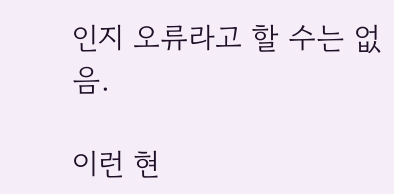인지 오류라고 할 수는 없음.

이런 현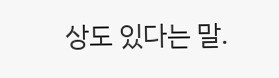상도 있다는 말.